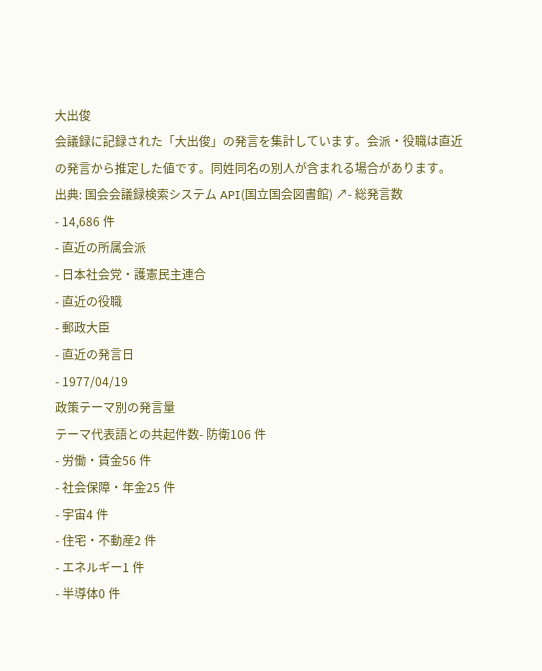大出俊
会議録に記録された「大出俊」の発言を集計しています。会派・役職は直近の発言から推定した値です。同姓同名の別人が含まれる場合があります。
出典: 国会会議録検索システム API(国立国会図書館) ↗- 総発言数
- 14,686 件
- 直近の所属会派
- 日本社会党・護憲民主連合
- 直近の役職
- 郵政大臣
- 直近の発言日
- 1977/04/19
政策テーマ別の発言量
テーマ代表語との共起件数- 防衛106 件
- 労働・賃金56 件
- 社会保障・年金25 件
- 宇宙4 件
- 住宅・不動産2 件
- エネルギー1 件
- 半導体0 件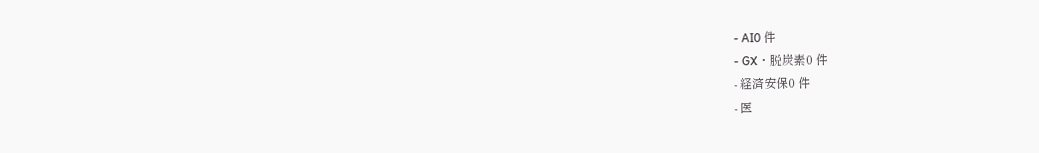- AI0 件
- GX・脱炭素0 件
- 経済安保0 件
- 医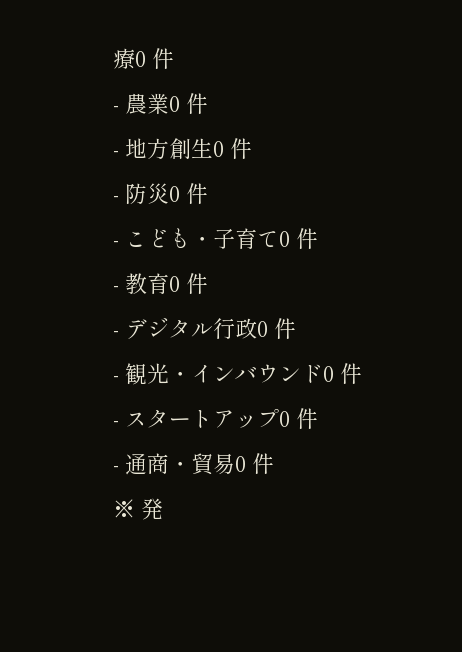療0 件
- 農業0 件
- 地方創生0 件
- 防災0 件
- こども・子育て0 件
- 教育0 件
- デジタル行政0 件
- 観光・インバウンド0 件
- スタートアップ0 件
- 通商・貿易0 件
※ 発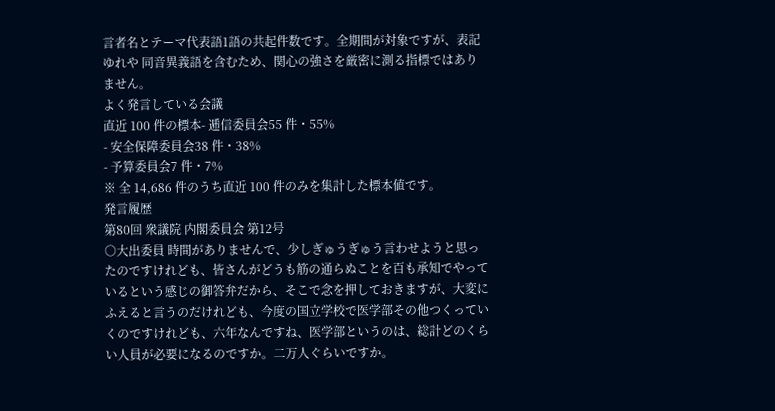言者名とテーマ代表語1語の共起件数です。全期間が対象ですが、表記ゆれや 同音異義語を含むため、関心の強さを厳密に測る指標ではありません。
よく発言している会議
直近 100 件の標本- 逓信委員会55 件・55%
- 安全保障委員会38 件・38%
- 予算委員会7 件・7%
※ 全 14,686 件のうち直近 100 件のみを集計した標本値です。
発言履歴
第80回 衆議院 内閣委員会 第12号
○大出委員 時間がありませんで、少しぎゅうぎゅう言わせようと思ったのですけれども、皆さんがどうも筋の通らぬことを百も承知でやっているという感じの御答弁だから、そこで念を押しておきますが、大変にふえると言うのだけれども、今度の国立学校で医学部その他つくっていくのですけれども、六年なんですね、医学部というのは、総計どのくらい人員が必要になるのですか。二万人ぐらいですか。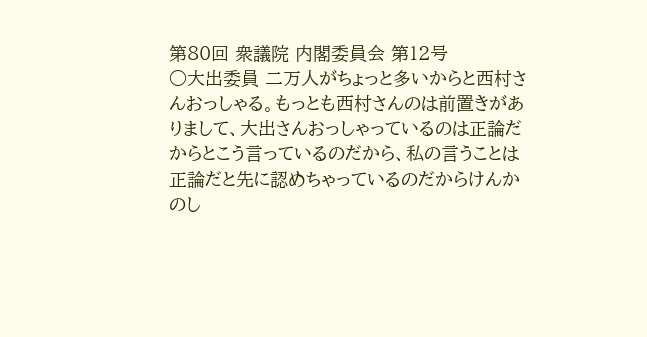第80回 衆議院 内閣委員会 第12号
○大出委員 二万人がちょっと多いからと西村さんおっしゃる。もっとも西村さんのは前置きがありまして、大出さんおっしゃっているのは正論だからとこう言っているのだから、私の言うことは正論だと先に認めちゃっているのだからけんかのし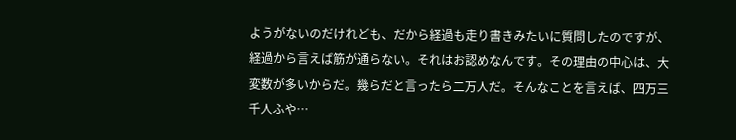ようがないのだけれども、だから経過も走り書きみたいに質問したのですが、経過から言えば筋が通らない。それはお認めなんです。その理由の中心は、大変数が多いからだ。幾らだと言ったら二万人だ。そんなことを言えば、四万三千人ふや…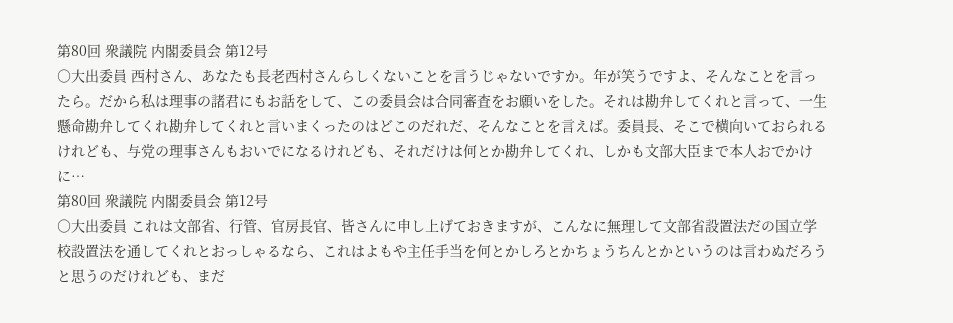第80回 衆議院 内閣委員会 第12号
○大出委員 西村さん、あなたも長老西村さんらしくないことを言うじゃないですか。年が笑うですよ、そんなことを言ったら。だから私は理事の諸君にもお話をして、この委員会は合同審査をお願いをした。それは勘弁してくれと言って、一生懸命勘弁してくれ勘弁してくれと言いまくったのはどこのだれだ、そんなことを言えば。委員長、そこで横向いておられるけれども、与党の理事さんもおいでになるけれども、それだけは何とか勘弁してくれ、しかも文部大臣まで本人おでかけに…
第80回 衆議院 内閣委員会 第12号
○大出委員 これは文部省、行管、官房長官、皆さんに申し上げておきますが、こんなに無理して文部省設置法だの国立学校設置法を通してくれとおっしゃるなら、これはよもや主任手当を何とかしろとかちょうちんとかというのは言わぬだろうと思うのだけれども、まだ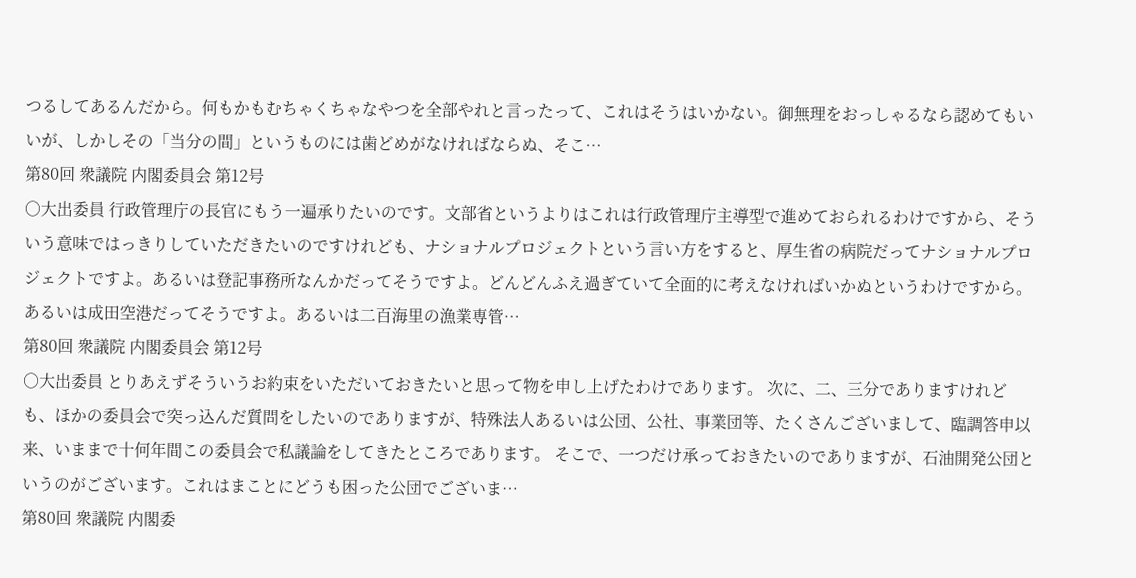つるしてあるんだから。何もかもむちゃくちゃなやつを全部やれと言ったって、これはそうはいかない。御無理をおっしゃるなら認めてもいいが、しかしその「当分の間」というものには歯どめがなければならぬ、そこ…
第80回 衆議院 内閣委員会 第12号
○大出委員 行政管理庁の長官にもう一遍承りたいのです。文部省というよりはこれは行政管理庁主導型で進めておられるわけですから、そういう意味ではっきりしていただきたいのですけれども、ナショナルプロジェクトという言い方をすると、厚生省の病院だってナショナルプロジェクトですよ。あるいは登記事務所なんかだってそうですよ。どんどんふえ過ぎていて全面的に考えなければいかぬというわけですから。あるいは成田空港だってそうですよ。あるいは二百海里の漁業専管…
第80回 衆議院 内閣委員会 第12号
○大出委員 とりあえずそういうお約束をいただいておきたいと思って物を申し上げたわけであります。 次に、二、三分でありますけれども、ほかの委員会で突っ込んだ質問をしたいのでありますが、特殊法人あるいは公団、公社、事業団等、たくさんございまして、臨調答申以来、いままで十何年間この委員会で私議論をしてきたところであります。 そこで、一つだけ承っておきたいのでありますが、石油開発公団というのがございます。これはまことにどうも困った公団でございま…
第80回 衆議院 内閣委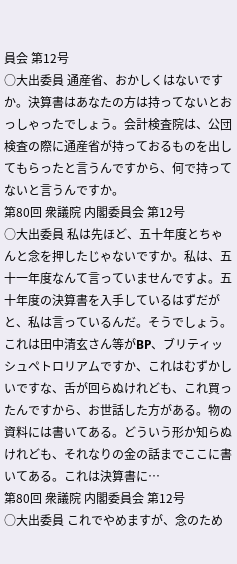員会 第12号
○大出委員 通産省、おかしくはないですか。決算書はあなたの方は持ってないとおっしゃったでしょう。会計検査院は、公団検査の際に通産省が持っておるものを出してもらったと言うんですから、何で持ってないと言うんですか。
第80回 衆議院 内閣委員会 第12号
○大出委員 私は先ほど、五十年度とちゃんと念を押したじゃないですか。私は、五十一年度なんて言っていませんですよ。五十年度の決算書を入手しているはずだがと、私は言っているんだ。そうでしょう。これは田中清玄さん等がBP、ブリティッシュペトロリアムですか、これはむずかしいですな、舌が回らぬけれども、これ買ったんですから、お世話した方がある。物の資料には書いてある。どういう形か知らぬけれども、それなりの金の話までここに書いてある。これは決算書に…
第80回 衆議院 内閣委員会 第12号
○大出委員 これでやめますが、念のため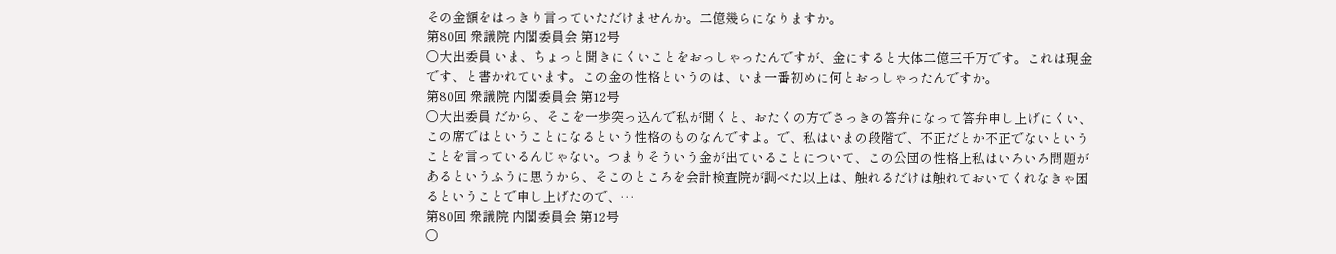その金額をはっきり言っていただけませんか。二億幾らになりますか。
第80回 衆議院 内閣委員会 第12号
○大出委員 いま、ちょっと聞きにくいことをおっしゃったんですが、金にすると大体二億三千万です。これは現金です、と書かれています。この金の性格というのは、いま一番初めに何とおっしゃったんですか。
第80回 衆議院 内閣委員会 第12号
○大出委員 だから、そこを一歩突っ込んで私が聞くと、おたくの方でさっきの答弁になって答弁申し上げにくい、この席ではということになるという性格のものなんですよ。で、私はいまの段階で、不正だとか不正でないということを言っているんじゃない。つまりそういう金が出ていることについて、この公団の性格上私はいろいろ問題があるというふうに思うから、そこのところを会計検査院が調べた以上は、触れるだけは触れておいてくれなきゃ困るということで申し上げたので、…
第80回 衆議院 内閣委員会 第12号
○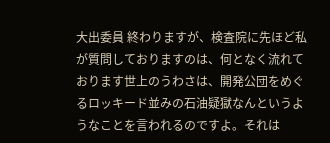大出委員 終わりますが、検査院に先ほど私が質問しておりますのは、何となく流れております世上のうわさは、開発公団をめぐるロッキード並みの石油疑獄なんというようなことを言われるのですよ。それは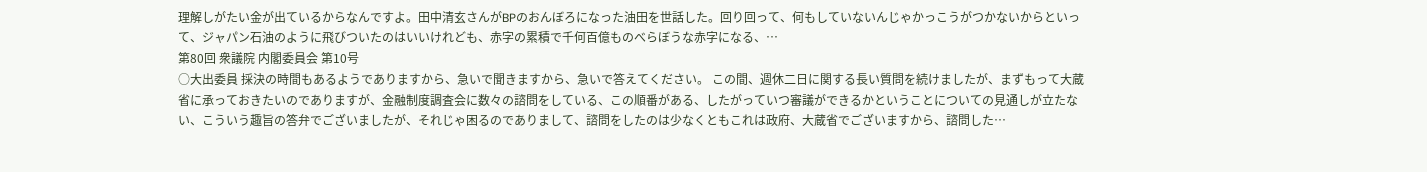理解しがたい金が出ているからなんですよ。田中清玄さんがBPのおんぼろになった油田を世話した。回り回って、何もしていないんじゃかっこうがつかないからといって、ジャパン石油のように飛びついたのはいいけれども、赤字の累積で千何百億ものべらぼうな赤字になる、…
第80回 衆議院 内閣委員会 第10号
○大出委員 採決の時間もあるようでありますから、急いで聞きますから、急いで答えてください。 この間、週休二日に関する長い質問を続けましたが、まずもって大蔵省に承っておきたいのでありますが、金融制度調査会に数々の諮問をしている、この順番がある、したがっていつ審議ができるかということについての見通しが立たない、こういう趣旨の答弁でございましたが、それじゃ困るのでありまして、諮問をしたのは少なくともこれは政府、大蔵省でございますから、諮問した…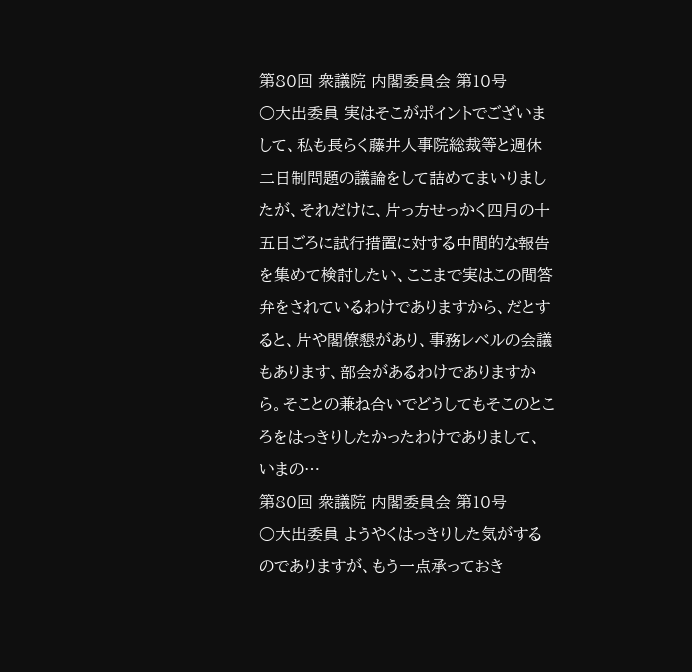第80回 衆議院 内閣委員会 第10号
○大出委員 実はそこがポイントでございまして、私も長らく藤井人事院総裁等と週休二日制問題の議論をして詰めてまいりましたが、それだけに、片っ方せっかく四月の十五日ごろに試行措置に対する中間的な報告を集めて検討したい、ここまで実はこの間答弁をされているわけでありますから、だとすると、片や閣僚懇があり、事務レベルの会議もあります、部会があるわけでありますから。そことの兼ね合いでどうしてもそこのところをはっきりしたかったわけでありまして、いまの…
第80回 衆議院 内閣委員会 第10号
○大出委員 ようやくはっきりした気がするのでありますが、もう一点承っておき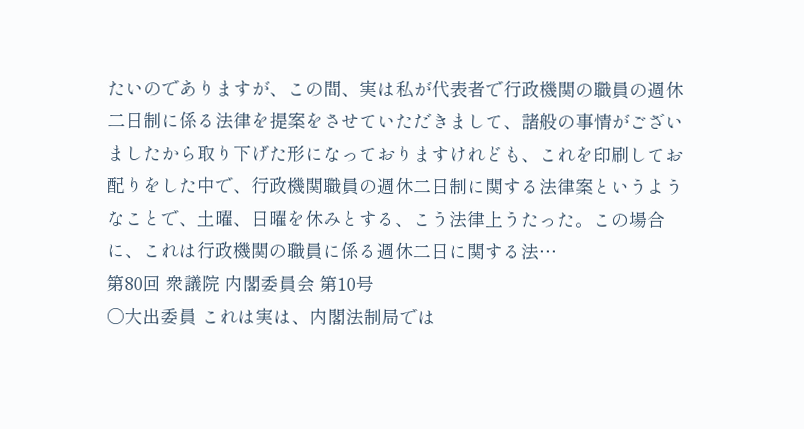たいのでありますが、この間、実は私が代表者で行政機関の職員の週休二日制に係る法律を提案をさせていただきまして、諸般の事情がございましたから取り下げた形になっておりますけれども、これを印刷してお配りをした中で、行政機関職員の週休二日制に関する法律案というようなことで、土曜、日曜を休みとする、こう法律上うたった。この場合に、これは行政機関の職員に係る週休二日に関する法…
第80回 衆議院 内閣委員会 第10号
○大出委員 これは実は、内閣法制局では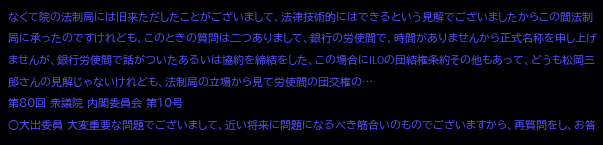なくて院の法制局には旧来ただしたことがございまして、法律技術的にはできるという見解でございましたからこの間法制局に承ったのですけれども、このときの質問は二つありまして、銀行の労使間で、時間がありませんから正式名称を申し上げませんが、銀行労使間で話がついたあるいは協約を締結をした、この場合にILOの団結権条約その他もあって、どうも松岡三郎さんの見解じゃないけれども、法制局の立場から見て労使間の団交権の…
第80回 衆議院 内閣委員会 第10号
○大出委員 大変重要な問題でございまして、近い将来に問題になるべき筋合いのものでございますから、再質問をし、お答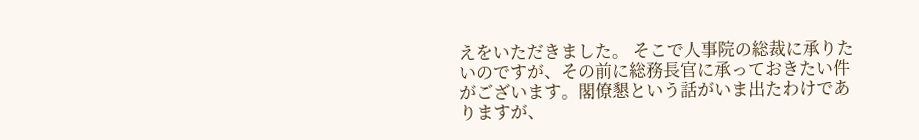えをいただきました。 そこで人事院の総裁に承りたいのですが、その前に総務長官に承っておきたい件がございます。閣僚懇という話がいま出たわけでありますが、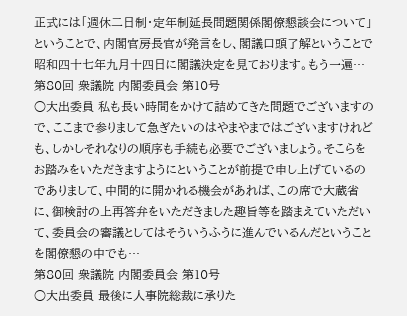正式には「週休二日制・定年制延長問題関係閣僚懇談会について」ということで、内閣官房長官が発言をし、閣議口頭了解ということで昭和四十七年九月十四日に閣議決定を見ております。もう一遍…
第80回 衆議院 内閣委員会 第10号
○大出委員 私も長い時間をかけて詰めてきた問題でございますので、ここまで参りまして急ぎたいのはやまやまではございますけれども、しかしそれなりの順序も手続も必要でございましょう。そこらをお踏みをいただきますようにということが前提で申し上げているのでありまして、中間的に開かれる機会があれば、この席で大蔵省に、御検討の上再答弁をいただきました趣旨等を踏まえていただいて、委員会の審議としてはそういうふうに進んでいるんだということを閣僚懇の中でも…
第80回 衆議院 内閣委員会 第10号
○大出委員 最後に人事院総裁に承りた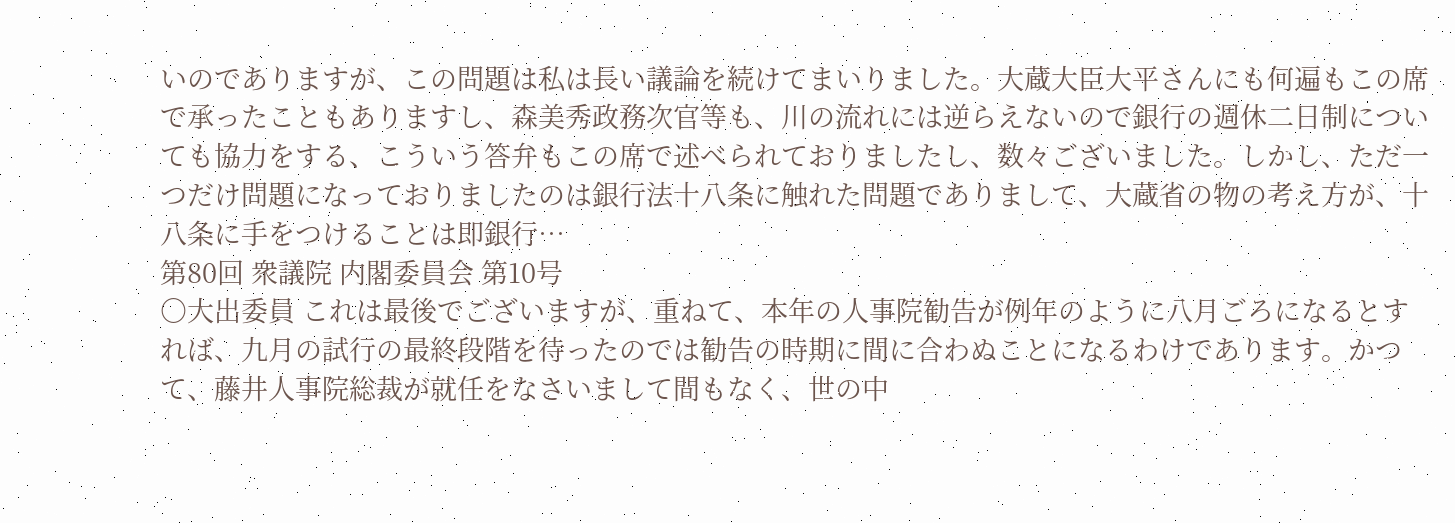いのでありますが、この問題は私は長い議論を続けてまいりました。大蔵大臣大平さんにも何遍もこの席で承ったこともありますし、森美秀政務次官等も、川の流れには逆らえないので銀行の週休二日制についても協力をする、こういう答弁もこの席で述べられておりましたし、数々ございました。しかし、ただ一つだけ問題になっておりましたのは銀行法十八条に触れた問題でありまして、大蔵省の物の考え方が、十八条に手をつけることは即銀行…
第80回 衆議院 内閣委員会 第10号
○大出委員 これは最後でございますが、重ねて、本年の人事院勧告が例年のように八月ごろになるとすれば、九月の試行の最終段階を待ったのでは勧告の時期に間に合わぬことになるわけであります。かつて、藤井人事院総裁が就任をなさいまして間もなく、世の中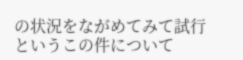の状況をながめてみて試行というこの件について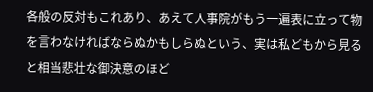各般の反対もこれあり、あえて人事院がもう一遍表に立って物を言わなければならぬかもしらぬという、実は私どもから見ると相当悲壮な御決意のほど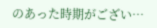のあった時期がござい…